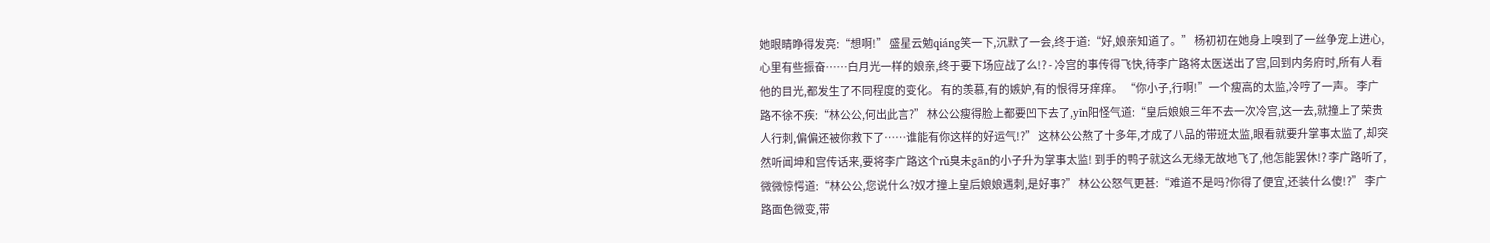她眼睛睁得发亮:“想啊!” 盛星云勉qiáng笑一下,沉默了一会,终于道:“好,娘亲知道了。” 杨初初在她身上嗅到了一丝争宠上进心,心里有些振奋……白月光一样的娘亲,终于要下场应战了么!? - 冷宫的事传得飞快,待李广路将太医送出了宫,回到内务府时,所有人看他的目光,都发生了不同程度的变化。 有的羡慕,有的嫉妒,有的恨得牙痒痒。 “你小子,行啊!”一个瘦高的太监,冷哼了一声。 李广路不徐不疾:“林公公,何出此言?” 林公公瘦得脸上都要凹下去了,yīn阳怪气道:“皇后娘娘三年不去一次冷宫,这一去,就撞上了荣贵人行刺,偏偏还被你救下了……谁能有你这样的好运气!?” 这林公公熬了十多年,才成了八品的带班太监,眼看就要升掌事太监了,却突然听闻坤和宫传话来,要将李广路这个rǔ臭未gān的小子升为掌事太监! 到手的鸭子就这么无缘无故地飞了,他怎能罢休!? 李广路听了,微微惊愕道:“林公公,您说什么?奴才撞上皇后娘娘遇刺,是好事?” 林公公怒气更甚:“难道不是吗?你得了便宜,还装什么傻!?” 李广路面色微变,带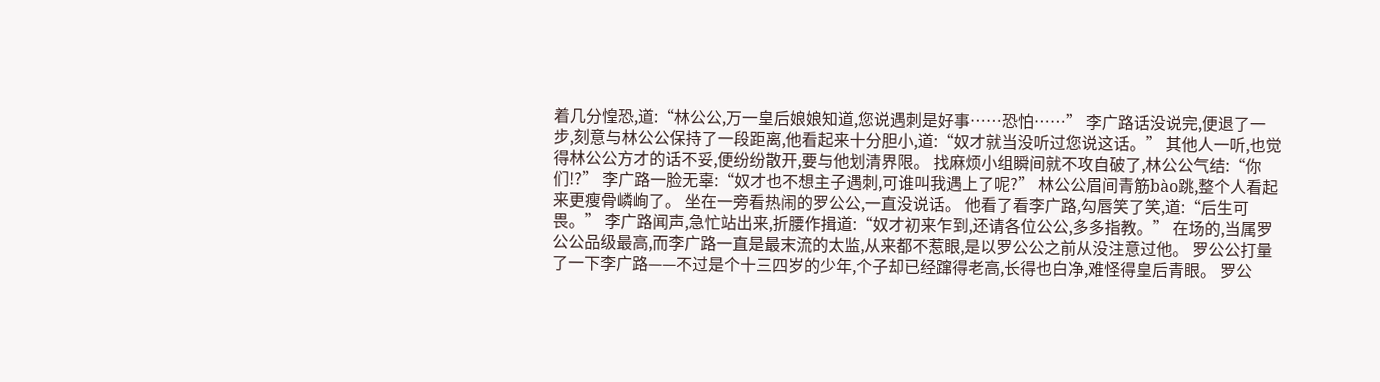着几分惶恐,道:“林公公,万一皇后娘娘知道,您说遇刺是好事……恐怕……” 李广路话没说完,便退了一步,刻意与林公公保持了一段距离,他看起来十分胆小,道:“奴才就当没听过您说这话。” 其他人一听,也觉得林公公方才的话不妥,便纷纷散开,要与他划清界限。 找麻烦小组瞬间就不攻自破了,林公公气结:“你们!?” 李广路一脸无辜:“奴才也不想主子遇刺,可谁叫我遇上了呢?” 林公公眉间青筋bào跳,整个人看起来更瘦骨嶙峋了。 坐在一旁看热闹的罗公公,一直没说话。 他看了看李广路,勾唇笑了笑,道:“后生可畏。” 李广路闻声,急忙站出来,折腰作揖道:“奴才初来乍到,还请各位公公,多多指教。” 在场的,当属罗公公品级最高,而李广路一直是最末流的太监,从来都不惹眼,是以罗公公之前从没注意过他。 罗公公打量了一下李广路——不过是个十三四岁的少年,个子却已经蹿得老高,长得也白净,难怪得皇后青眼。 罗公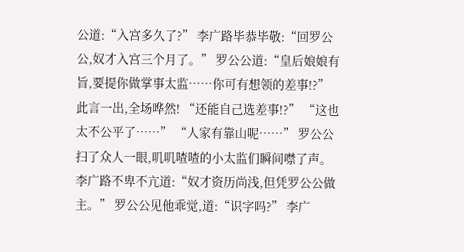公道:“入宫多久了?” 李广路毕恭毕敬:“回罗公公,奴才入宫三个月了。” 罗公公道:“皇后娘娘有旨,要提你做掌事太监……你可有想领的差事!?” 此言一出,全场哗然! “还能自己选差事!?” “这也太不公平了……” “人家有靠山呢……” 罗公公扫了众人一眼,叽叽喳喳的小太监们瞬间噤了声。 李广路不卑不亢道:“奴才资历尚浅,但凭罗公公做主。” 罗公公见他乖觉,道:“识字吗?” 李广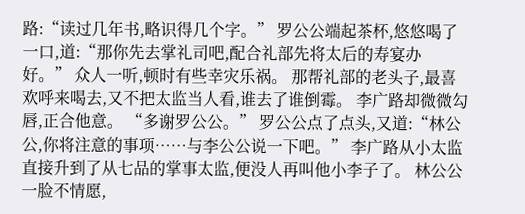路:“读过几年书,略识得几个字。” 罗公公端起茶杯,悠悠喝了一口,道:“那你先去掌礼司吧,配合礼部先将太后的寿宴办好。” 众人一听,顿时有些幸灾乐祸。 那帮礼部的老头子,最喜欢呼来喝去,又不把太监当人看,谁去了谁倒霉。 李广路却微微勾唇,正合他意。 “多谢罗公公。” 罗公公点了点头,又道:“林公公,你将注意的事项……与李公公说一下吧。” 李广路从小太监直接升到了从七品的掌事太监,便没人再叫他小李子了。 林公公一脸不情愿,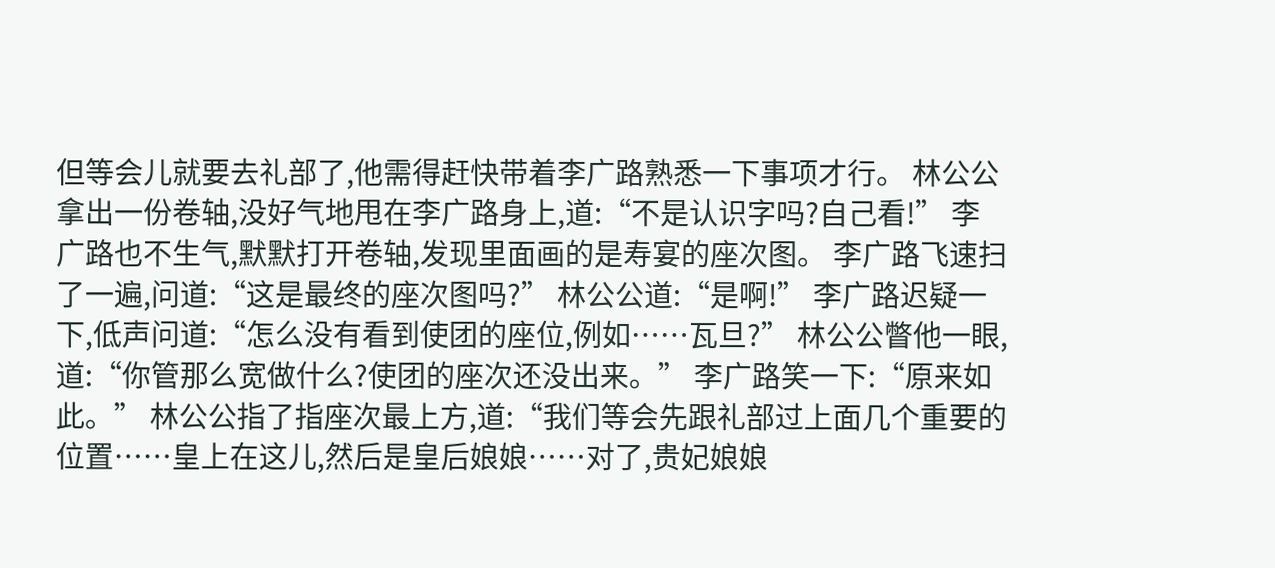但等会儿就要去礼部了,他需得赶快带着李广路熟悉一下事项才行。 林公公拿出一份卷轴,没好气地甩在李广路身上,道:“不是认识字吗?自己看!” 李广路也不生气,默默打开卷轴,发现里面画的是寿宴的座次图。 李广路飞速扫了一遍,问道:“这是最终的座次图吗?” 林公公道:“是啊!” 李广路迟疑一下,低声问道:“怎么没有看到使团的座位,例如……瓦旦?” 林公公瞥他一眼,道:“你管那么宽做什么?使团的座次还没出来。” 李广路笑一下:“原来如此。” 林公公指了指座次最上方,道:“我们等会先跟礼部过上面几个重要的位置……皇上在这儿,然后是皇后娘娘……对了,贵妃娘娘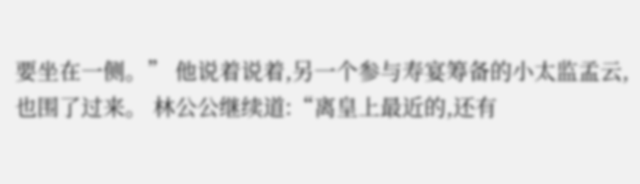要坐在一侧。” 他说着说着,另一个参与寿宴筹备的小太监孟云,也围了过来。 林公公继续道:“离皇上最近的,还有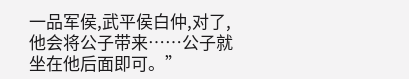一品军侯,武平侯白仲,对了,他会将公子带来……公子就坐在他后面即可。”